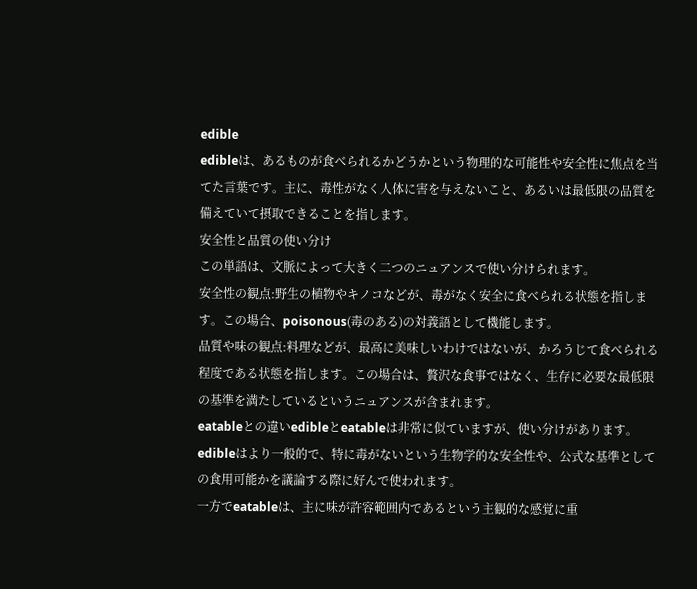edible
edibleは、あるものが食べられるかどうかという物理的な可能性や安全性に焦点を当てた言葉です。主に、毒性がなく人体に害を与えないこと、あるいは最低限の品質を備えていて摂取できることを指します。
安全性と品質の使い分け
この単語は、文脈によって大きく二つのニュアンスで使い分けられます。
安全性の観点:野生の植物やキノコなどが、毒がなく安全に食べられる状態を指します。この場合、poisonous(毒のある)の対義語として機能します。
品質や味の観点:料理などが、最高に美味しいわけではないが、かろうじて食べられる程度である状態を指します。この場合は、贅沢な食事ではなく、生存に必要な最低限の基準を満たしているというニュアンスが含まれます。
eatableとの違いedibleとeatableは非常に似ていますが、使い分けがあります。edibleはより一般的で、特に毒がないという生物学的な安全性や、公式な基準としての食用可能かを議論する際に好んで使われます。
一方でeatableは、主に味が許容範囲内であるという主観的な感覚に重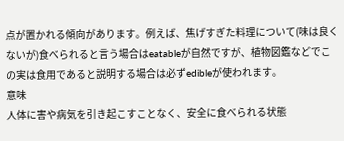点が置かれる傾向があります。例えば、焦げすぎた料理について(味は良くないが)食べられると言う場合はeatableが自然ですが、植物図鑑などでこの実は食用であると説明する場合は必ずedibleが使われます。
意味
人体に害や病気を引き起こすことなく、安全に食べられる状態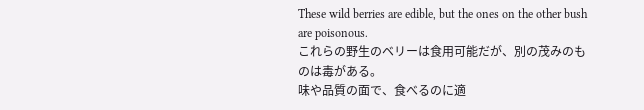These wild berries are edible, but the ones on the other bush are poisonous.
これらの野生のベリーは食用可能だが、別の茂みのものは毒がある。
味や品質の面で、食べるのに適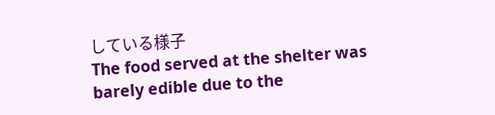している様子
The food served at the shelter was barely edible due to the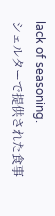lack of seasoning.
シェルターで提供された食事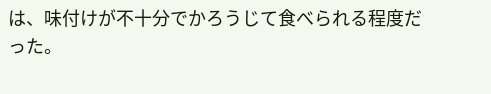は、味付けが不十分でかろうじて食べられる程度だった。